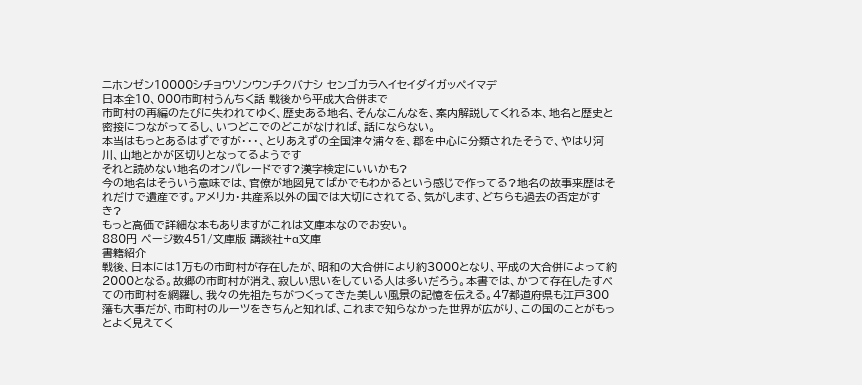ニホンゼン10000シチョウソンウンチクバナシ センゴカラヘイセイダイガッペイマデ
日本全10、000市町村うんちく話 戦後から平成大合併まで
市町村の再編のたびに失われてゆく、歴史ある地名、そんなこんなを、案内解説してくれる本、地名と歴史と密接につながってるし、いつどこでのどこがなければ、話にならない。
本当はもっとあるはずですが・・・、とりあえずの全国津々浦々を、郡を中心に分類されたそうで、やはり河川、山地とかが区切りとなってるようです
それと読めない地名のオンパレードです?漢字検定にいいかも?
今の地名はそういう意味では、官僚が地図見てばかでもわかるという感じで作ってる?地名の故事来歴はそれだけで遺産です。アメリカ・共産系以外の国では大切にされてる、気がします、どちらも過去の否定がすき?
もっと高価で詳細な本もありますがこれは文庫本なのでお安い。
880円 ページ数451/文庫版 講談社+α文庫
書籍紹介
戦後、日本には1万もの市町村が存在したが、昭和の大合併により約3000となり、平成の大合併によって約2000となる。故郷の市町村が消え、寂しい思いをしている人は多いだろう。本書では、かつて存在したすべての市町村を網羅し、我々の先祖たちがつくってきた美しい風景の記憶を伝える。47都道府県も江戸300藩も大事だが、市町村のルーツをきちんと知れば、これまで知らなかった世界が広がり、この国のことがもっとよく見えてく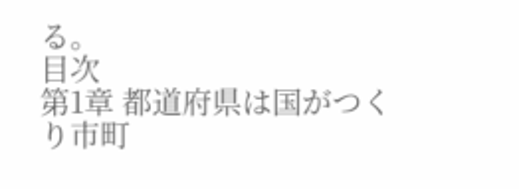る。
目次
第1章 都道府県は国がつくり市町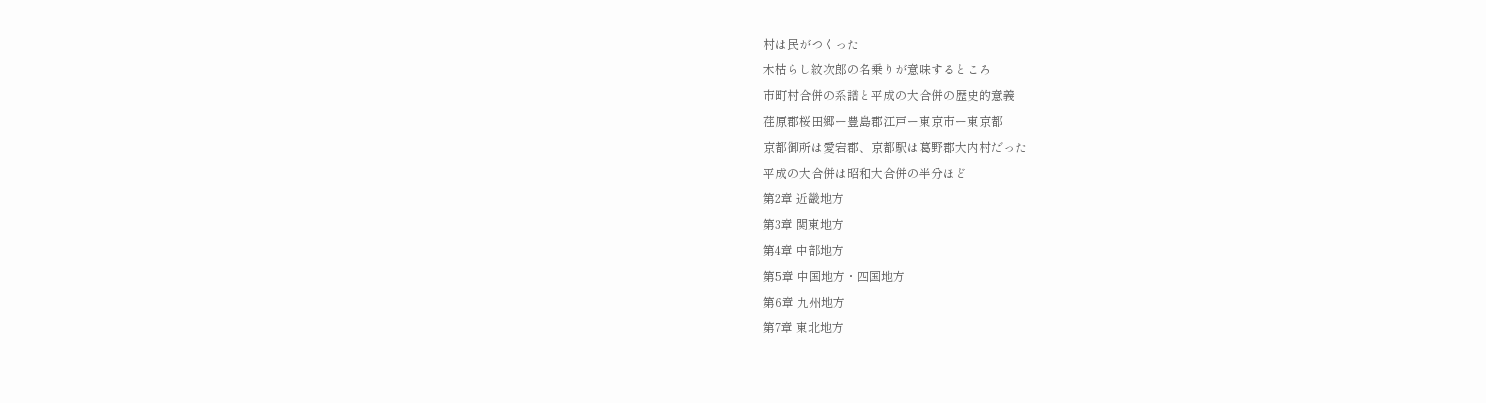村は民がつくった
木枯らし紋次郎の名乗りが意味するところ
市町村合併の系譜と平成の大合併の歴史的意義
荏原郡桜田郷ー豊島郡江戸ー東京市ー東京都
京都御所は愛宕郡、京都駅は葛野郡大内村だった
平成の大合併は昭和大合併の半分ほど
第2章 近畿地方
第3章 関東地方
第4章 中部地方
第5章 中国地方・四国地方
第6章 九州地方
第7章 東北地方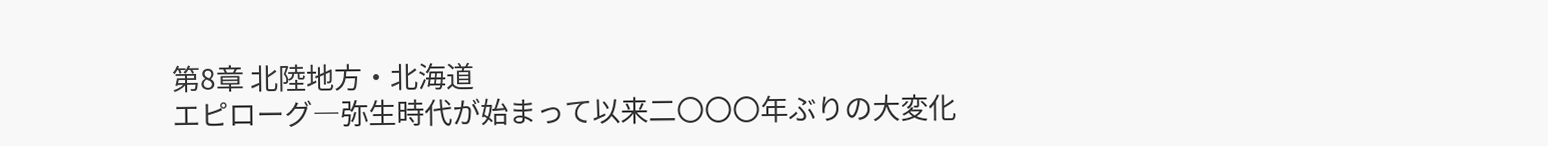第8章 北陸地方・北海道
エピローグ―弥生時代が始まって以来二〇〇〇年ぶりの大変化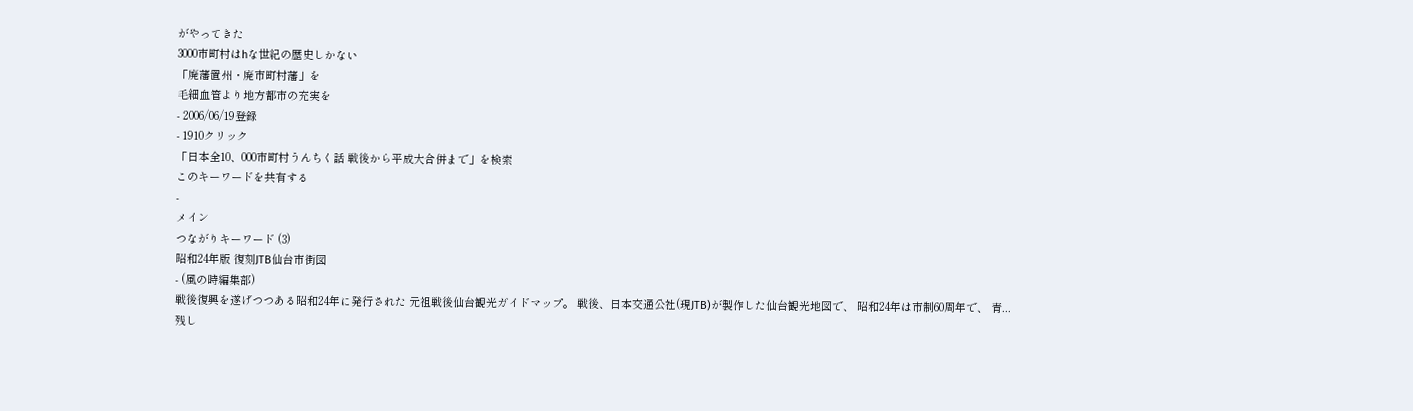がやってきた
3000市町村はhな世紀の歴史しかない
「廃藩置州・廃市町村藩」を
毛細血管より地方都市の充実を
- 2006/06/19登録
- 1910クリック
「日本全10、000市町村うんちく話 戦後から平成大合併まで」を検索
このキーワードを共有する
-
メイン
つながりキーワード (3)
昭和24年版 復刻JTB仙台市街図
- (風の時編集部)
戦後復興を遂げつつある昭和24年に発行された 元祖戦後仙台観光ガイドマップ。 戦後、日本交通公社(現JTB)が製作した仙台観光地図で、 昭和24年は市制60周年で、 青...
残し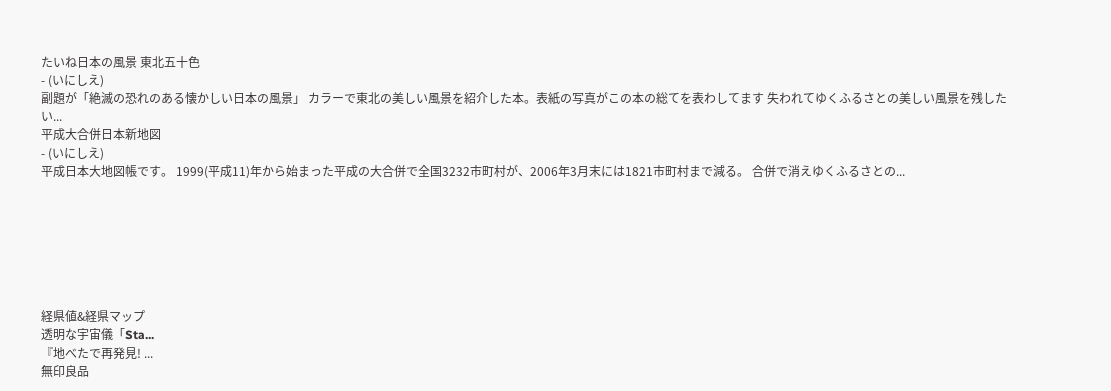たいね日本の風景 東北五十色
- (いにしえ)
副題が「絶滅の恐れのある懐かしい日本の風景」 カラーで東北の美しい風景を紹介した本。表紙の写真がこの本の総てを表わしてます 失われてゆくふるさとの美しい風景を残したい...
平成大合併日本新地図
- (いにしえ)
平成日本大地図帳です。 1999(平成11)年から始まった平成の大合併で全国3232市町村が、2006年3月末には1821市町村まで減る。 合併で消えゆくふるさとの...







経県値&経県マップ
透明な宇宙儀「Sta...
『地べたで再発見! ...
無印良品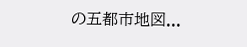の五都市地図...